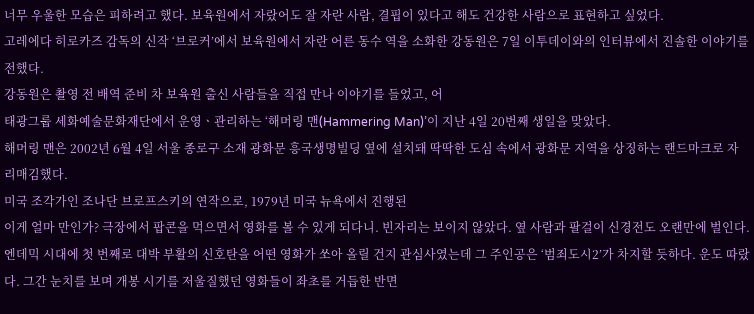너무 우울한 모습은 피하려고 했다. 보육원에서 자랐어도 잘 자란 사람, 결핍이 있다고 해도 건강한 사람으로 표현하고 싶었다.
고레에다 히로카즈 감독의 신작 ‘브로커’에서 보육원에서 자란 어른 동수 역을 소화한 강동원은 7일 이투데이와의 인터뷰에서 진솔한 이야기를 전했다.
강동원은 촬영 전 배역 준비 차 보육원 출신 사람들을 직접 만나 이야기를 들었고, 어
태광그룹 세화예술문화재단에서 운영ㆍ관리하는 ‘해머링 맨(Hammering Man)’이 지난 4일 20번째 생일을 맞았다.
해머링 맨은 2002년 6월 4일 서울 종로구 소재 광화문 흥국생명빌딩 옆에 설치돼 딱딱한 도심 속에서 광화문 지역을 상징하는 랜드마크로 자리매김했다.
미국 조각가인 조나단 브로프스키의 연작으로, 1979년 미국 뉴욕에서 진행된
이게 얼마 만인가? 극장에서 팝콘을 먹으면서 영화를 볼 수 있게 되다니. 빈자리는 보이지 않았다. 옆 사람과 팔걸이 신경전도 오랜만에 벌인다. 엔데믹 시대에 첫 번째로 대박 부활의 신호탄을 어떤 영화가 쏘아 올릴 건지 관심사였는데 그 주인공은 ‘범죄도시2’가 차지할 듯하다. 운도 따랐다. 그간 눈치를 보며 개봉 시기를 저울질했던 영화들이 좌초를 거듭한 반면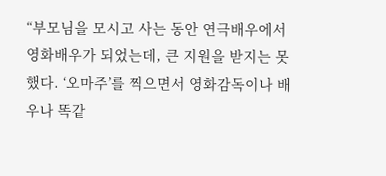“부모님을 모시고 사는 동안 연극배우에서 영화배우가 되었는데, 큰 지원을 받지는 못했다. ‘오마주’를 찍으면서 영화감독이나 배우나 똑같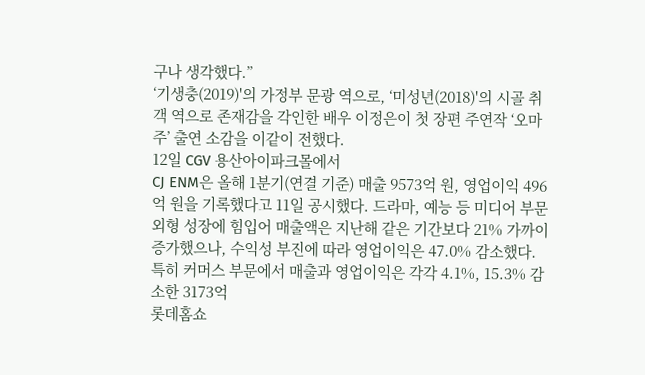구나 생각했다.”
‘기생충(2019)'의 가정부 문광 역으로, ‘미성년(2018)'의 시골 취객 역으로 존재감을 각인한 배우 이정은이 첫 장편 주연작 ‘오마주’ 출연 소감을 이같이 전했다.
12일 CGV 용산아이파크몰에서
CJ ENM은 올해 1분기(연결 기준) 매출 9573억 원, 영업이익 496억 원을 기록했다고 11일 공시했다. 드라마, 예능 등 미디어 부문 외형 성장에 힘입어 매출액은 지난해 같은 기간보다 21% 가까이 증가했으나, 수익성 부진에 따라 영업이익은 47.0% 감소했다.
특히 커머스 부문에서 매출과 영업이익은 각각 4.1%, 15.3% 감소한 3173억
롯데홈쇼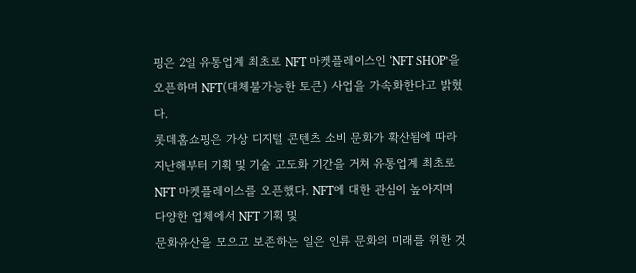핑은 2일 유통업계 최초로 NFT 마켓플레이스인 ‘NFT SHOP’을 오픈하며 NFT(대체불가능한 토큰) 사업을 가속화한다고 밝혔다.
롯데홈쇼핑은 가상 디지털 콘텐츠 소비 문화가 확산됨에 따라 지난해부터 기획 및 기술 고도화 기간을 거쳐 유통업계 최초로 NFT 마켓플레이스를 오픈했다. NFT에 대한 관심이 높아지며 다양한 업체에서 NFT 기획 및
문화유산을 모으고 보존하는 일은 인류 문화의 미래를 위한 것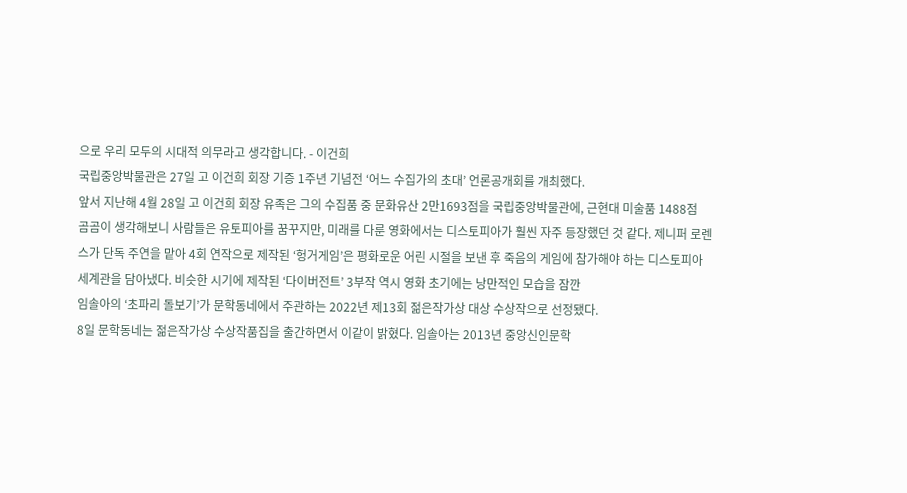으로 우리 모두의 시대적 의무라고 생각합니다. - 이건희
국립중앙박물관은 27일 고 이건희 회장 기증 1주년 기념전 ‘어느 수집가의 초대’ 언론공개회를 개최했다.
앞서 지난해 4월 28일 고 이건희 회장 유족은 그의 수집품 중 문화유산 2만1693점을 국립중앙박물관에, 근현대 미술품 1488점
곰곰이 생각해보니 사람들은 유토피아를 꿈꾸지만, 미래를 다룬 영화에서는 디스토피아가 훨씬 자주 등장했던 것 같다. 제니퍼 로렌스가 단독 주연을 맡아 4회 연작으로 제작된 ‘헝거게임’은 평화로운 어린 시절을 보낸 후 죽음의 게임에 참가해야 하는 디스토피아 세계관을 담아냈다. 비슷한 시기에 제작된 ‘다이버전트’ 3부작 역시 영화 초기에는 낭만적인 모습을 잠깐
임솔아의 ‘초파리 돌보기’가 문학동네에서 주관하는 2022년 제13회 젊은작가상 대상 수상작으로 선정됐다.
8일 문학동네는 젊은작가상 수상작품집을 출간하면서 이같이 밝혔다. 임솔아는 2013년 중앙신인문학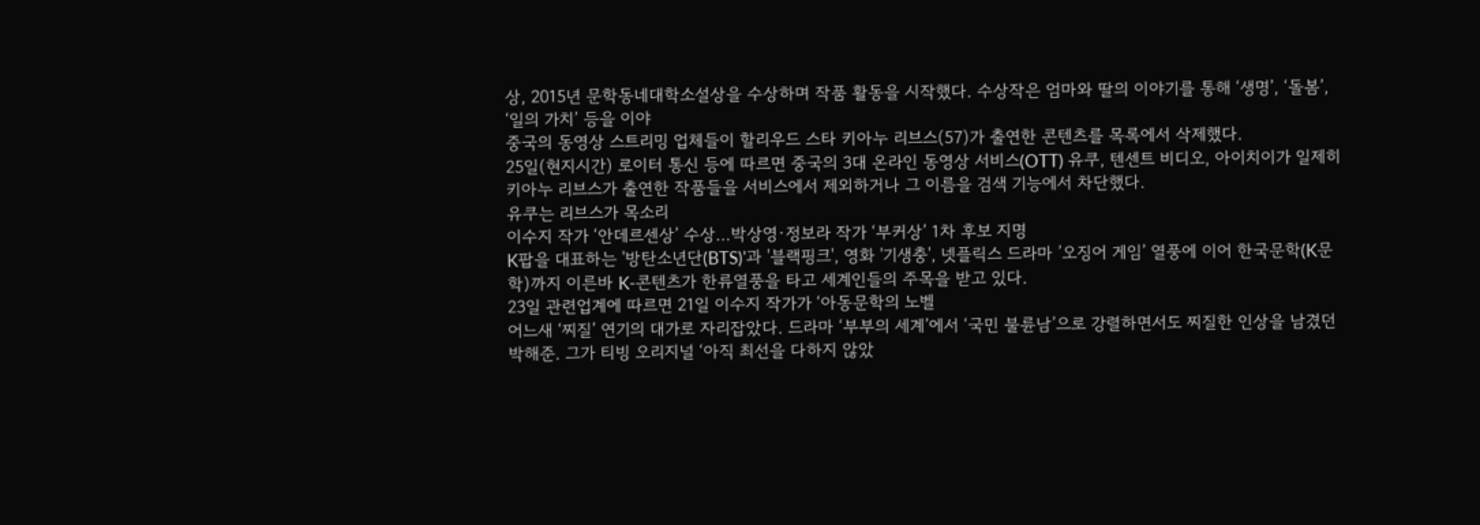상, 2015년 문학동네대학소설상을 수상하며 작품 활동을 시작했다. 수상작은 엄마와 딸의 이야기를 통해 ‘생명’, ‘돌봄’, ‘일의 가치’ 등을 이야
중국의 동영상 스트리밍 업체들이 할리우드 스타 키아누 리브스(57)가 출연한 콘텐츠를 목록에서 삭제했다.
25일(현지시간) 로이터 통신 등에 따르면 중국의 3대 온라인 동영상 서비스(OTT) 유쿠, 텐센트 비디오, 아이치이가 일제히 키아누 리브스가 출연한 작품들을 서비스에서 제외하거나 그 이름을 검색 기능에서 차단했다.
유쿠는 리브스가 목소리
이수지 작가 ‘안데르센상’ 수상...박상영·정보라 작가 ‘부커상’ 1차 후보 지명
K팝을 대표하는 '방탄소년단(BTS)'과 '블랙핑크', 영화 '기생충', 넷플릭스 드라마 ’오징어 게임’ 열풍에 이어 한국문학(K문학)까지 이른바 K-콘텐츠가 한류열풍을 타고 세계인들의 주목을 받고 있다.
23일 관련업계에 따르면 21일 이수지 작가가 ‘아동문학의 노벨
어느새 ‘찌질’ 연기의 대가로 자리잡았다. 드라마 ‘부부의 세계’에서 ‘국민 불륜남’으로 강렬하면서도 찌질한 인상을 남겼던 박해준. 그가 티빙 오리지널 ‘아직 최선을 다하지 않았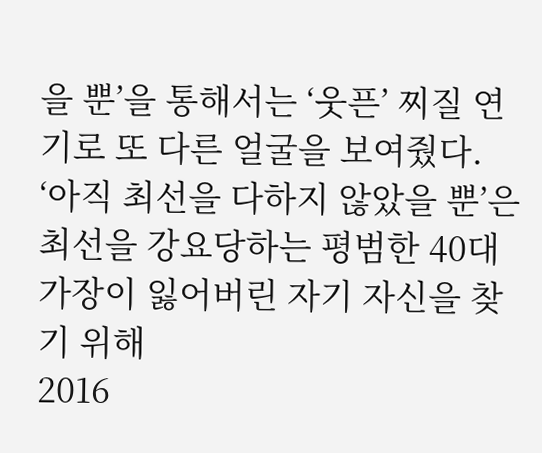을 뿐’을 통해서는 ‘웃픈’ 찌질 연기로 또 다른 얼굴을 보여줬다.
‘아직 최선을 다하지 않았을 뿐’은 최선을 강요당하는 평범한 40대 가장이 잃어버린 자기 자신을 찾기 위해
2016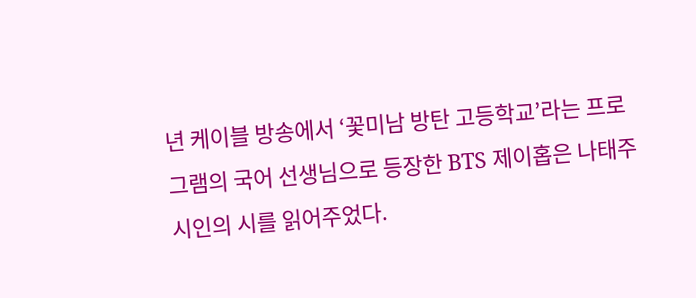년 케이블 방송에서 ‘꽃미남 방탄 고등학교’라는 프로그램의 국어 선생님으로 등장한 BTS 제이홉은 나태주 시인의 시를 읽어주었다.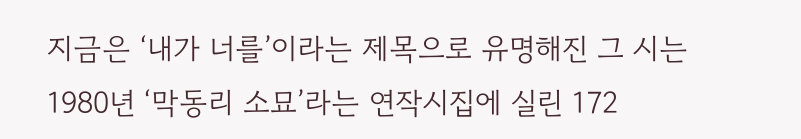지금은 ‘내가 너를’이라는 제목으로 유명해진 그 시는 1980년 ‘막동리 소묘’라는 연작시집에 실린 172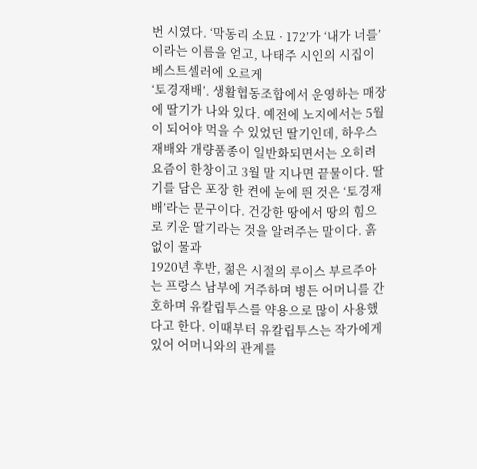번 시였다. ‘막동리 소묘 · 172’가 ‘내가 너를’이라는 이름을 얻고, 나태주 시인의 시집이 베스트셀러에 오르게
‘토경재배’. 생활협동조합에서 운영하는 매장에 딸기가 나와 있다. 예전에 노지에서는 5월이 되어야 먹을 수 있었던 딸기인데, 하우스재배와 개량품종이 일반화되면서는 오히려 요즘이 한창이고 3월 말 지나면 끝물이다. 딸기를 담은 포장 한 켠에 눈에 띈 것은 ‘토경재배’라는 문구이다. 건강한 땅에서 땅의 힘으로 키운 딸기라는 것을 알려주는 말이다. 흙 없이 물과
1920년 후반, 젊은 시절의 루이스 부르주아는 프랑스 남부에 거주하며 병든 어머니를 간호하며 유칼립투스를 약용으로 많이 사용했다고 한다. 이때부터 유칼립투스는 작가에게 있어 어머니와의 관계를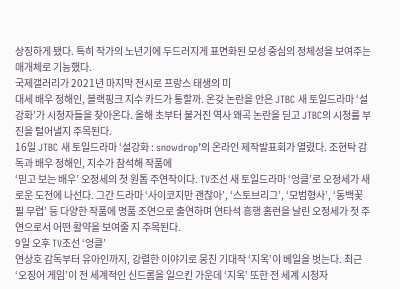상징하게 됐다. 특히 작가의 노년기에 두드러지게 표면화된 모성 중심의 정체성을 보여주는 매개체로 기능했다.
국제갤러리가 2021년 마지막 전시로 프랑스 태생의 미
대세 배우 정해인, 블랙핑크 지수 카드가 통할까. 온갖 논란을 안은 JTBC 새 토일드라마 ‘설강화’가 시청자들을 찾아온다. 올해 초부터 불거진 역사 왜곡 논란을 딛고 JTBC의 시청률 부진을 털어낼지 주목된다.
16일 JTBC 새 토일드라마 ‘설강화 : snowdrop’의 온라인 제작발표회가 열렸다. 조현탁 감독과 배우 정해인, 지수가 참석해 작품에
‘믿고 보는 배우’ 오정세의 첫 원톱 주연작이다. TV조선 새 토일드라마 ‘엉클’로 오정세가 새로운 도전에 나선다. 그간 드라마 ‘사이코지만 괜찮아’, ‘스토브리그’, ‘모범형사’, ‘동백꽃 필 무렵’ 등 다양한 작품에 명품 조연으로 출연하며 연타석 흥행 홈런을 날린 오정세가 첫 주연으로서 어떤 활약을 보여줄 지 주목된다.
9일 오후 TV조선 ‘엉클’
연상호 감독부터 유아인까지, 강렬한 이야기로 뭉친 기대작 ‘지옥’이 베일을 벗는다. 최근 ‘오징어 게임’이 전 세계적인 신드롬을 일으킨 가운데 ‘지옥’ 또한 전 세계 시청자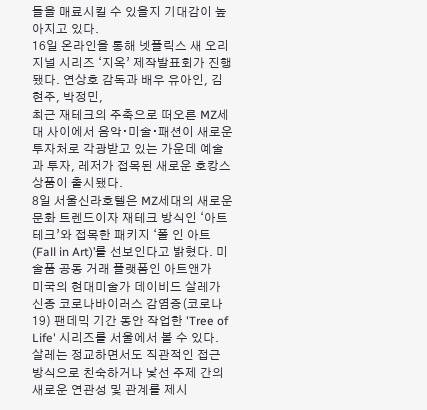들을 매료시킬 수 있을지 기대감이 높아지고 있다.
16일 온라인을 통해 넷플릭스 새 오리지널 시리즈 ‘지옥’ 제작발표회가 진행됐다. 연상호 감독과 배우 유아인, 김현주, 박정민,
최근 재테크의 주축으로 떠오른 MZ세대 사이에서 음악∙미술∙패션이 새로운 투자처로 각광받고 있는 가운데 예술과 투자, 레저가 접목된 새로운 호캉스 상품이 출시됐다.
8일 서울신라호텔은 MZ세대의 새로운 문화 트렌드이자 재테크 방식인 ‘아트테크’와 접목한 패키지 ‘폴 인 아트(Fall in Art)’를 선보인다고 밝혔다. 미술품 공동 거래 플랫폼인 아트앤가
미국의 현대미술가 데이비드 살레가 신종 코로나바이러스 감염증(코로나19) 팬데믹 기간 동안 작업한 'Tree of Life' 시리즈를 서울에서 볼 수 있다.
살레는 정교하면서도 직관적인 접근 방식으로 친숙하거나 낯선 주제 간의 새로운 연관성 및 관계를 제시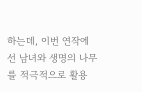하는데, 이번 연작에선 남녀와 생명의 나무를 적극적으로 활용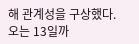해 관계성을 구상했다.
오는 13일까